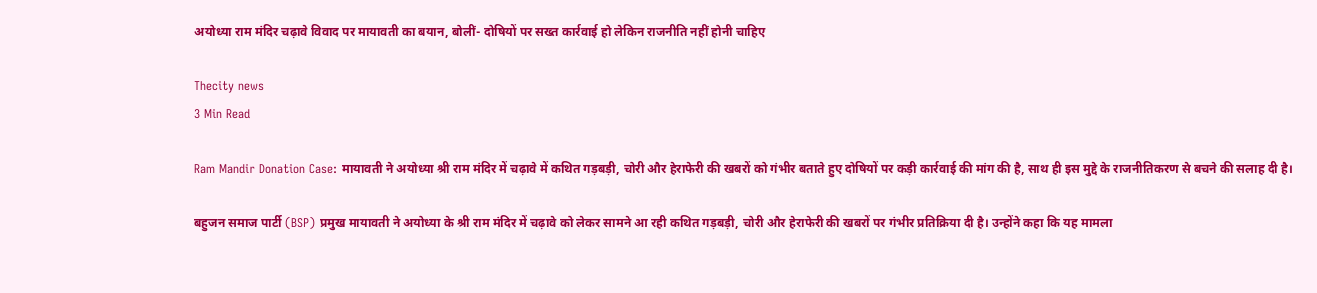अयोध्या राम मंदिर चढ़ावे विवाद पर मायावती का बयान, बोलीं- दोषियों पर सख्त कार्रवाई हो लेकिन राजनीति नहीं होनी चाहिए

Thecity news
3 Min Read

Ram Mandir Donation Case: मायावती ने अयोध्या श्री राम मंदिर में चढ़ावे में कथित गड़बड़ी, चोरी और हेराफेरी की खबरों को गंभीर बताते हुए दोषियों पर कड़ी कार्रवाई की मांग की है, साथ ही इस मुद्दे के राजनीतिकरण से बचने की सलाह दी है।

बहुजन समाज पार्टी (BSP) प्रमुख मायावती ने अयोध्या के श्री राम मंदिर में चढ़ावे को लेकर सामने आ रही कथित गड़बड़ी, चोरी और हेराफेरी की खबरों पर गंभीर प्रतिक्रिया दी है। उन्होंने कहा कि यह मामला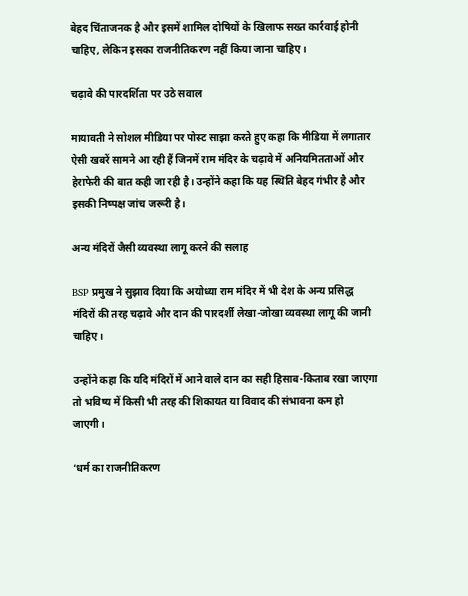बेहद चिंताजनक है और इसमें शामिल दोषियों के खिलाफ सख्त कार्रवाई होनी चाहिए, लेकिन इसका राजनीतिकरण नहीं किया जाना चाहिए।

चढ़ावे की पारदर्शिता पर उठे सवाल

मायावती ने सोशल मीडिया पर पोस्ट साझा करते हुए कहा कि मीडिया में लगातार ऐसी खबरें सामने आ रही हैं जिनमें राम मंदिर के चढ़ावे में अनियमितताओं और हेराफेरी की बात कही जा रही है। उन्होंने कहा कि यह स्थिति बेहद गंभीर है और इसकी निष्पक्ष जांच जरूरी है।

अन्य मंदिरों जैसी व्यवस्था लागू करने की सलाह

BSP प्रमुख ने सुझाव दिया कि अयोध्या राम मंदिर में भी देश के अन्य प्रसिद्ध मंदिरों की तरह चढ़ावे और दान की पारदर्शी लेखा-जोखा व्यवस्था लागू की जानी चाहिए।

उन्होंने कहा कि यदि मंदिरों में आने वाले दान का सही हिसाब-किताब रखा जाएगा तो भविष्य में किसी भी तरह की शिकायत या विवाद की संभावना कम हो जाएगी।

‘धर्म का राजनीतिकरण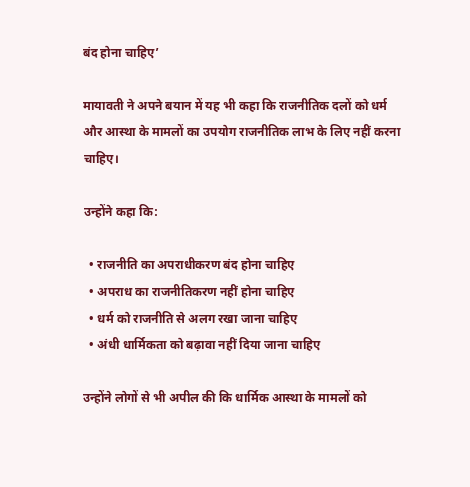बंद होना चाहिए’

मायावती ने अपने बयान में यह भी कहा कि राजनीतिक दलों को धर्म और आस्था के मामलों का उपयोग राजनीतिक लाभ के लिए नहीं करना चाहिए।

उन्होंने कहा कि:

  • राजनीति का अपराधीकरण बंद होना चाहिए
  • अपराध का राजनीतिकरण नहीं होना चाहिए
  • धर्म को राजनीति से अलग रखा जाना चाहिए
  • अंधी धार्मिकता को बढ़ावा नहीं दिया जाना चाहिए

उन्होंने लोगों से भी अपील की कि धार्मिक आस्था के मामलों को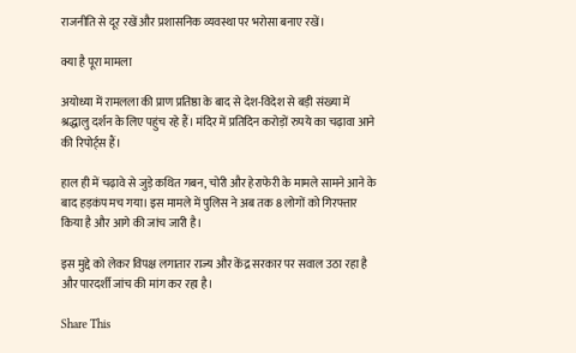राजनीति से दूर रखें और प्रशासनिक व्यवस्था पर भरोसा बनाए रखें।

क्या है पूरा मामला

अयोध्या में रामलला की प्राण प्रतिष्ठा के बाद से देश-विदेश से बड़ी संख्या में श्रद्धालु दर्शन के लिए पहुंच रहे हैं। मंदिर में प्रतिदिन करोड़ों रुपये का चढ़ावा आने की रिपोर्ट्स हैं।

हाल ही में चढ़ावे से जुड़े कथित गबन, चोरी और हेराफेरी के मामले सामने आने के बाद हड़कंप मच गया। इस मामले में पुलिस ने अब तक 8 लोगों को गिरफ्तार किया है और आगे की जांच जारी है।

इस मुद्दे को लेकर विपक्ष लगातार राज्य और केंद्र सरकार पर सवाल उठा रहा है और पारदर्शी जांच की मांग कर रहा है।

Share This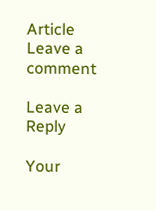Article
Leave a comment

Leave a Reply

Your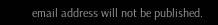email address will not be published.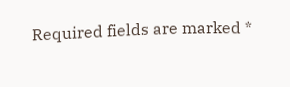Required fields are marked *